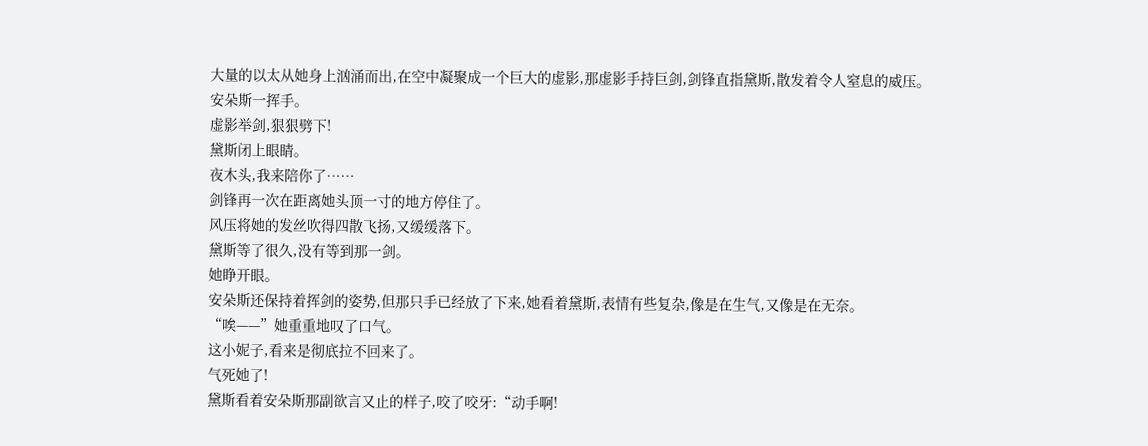大量的以太从她身上汹涌而出,在空中凝聚成一个巨大的虚影,那虚影手持巨剑,剑锋直指黛斯,散发着令人窒息的威压。
安朵斯一挥手。
虚影举剑,狠狠劈下!
黛斯闭上眼睛。
夜木头,我来陪你了……
剑锋再一次在距离她头顶一寸的地方停住了。
风压将她的发丝吹得四散飞扬,又缓缓落下。
黛斯等了很久,没有等到那一剑。
她睁开眼。
安朵斯还保持着挥剑的姿势,但那只手已经放了下来,她看着黛斯,表情有些复杂,像是在生气,又像是在无奈。
“唉——”她重重地叹了口气。
这小妮子,看来是彻底拉不回来了。
气死她了!
黛斯看着安朵斯那副欲言又止的样子,咬了咬牙:“动手啊!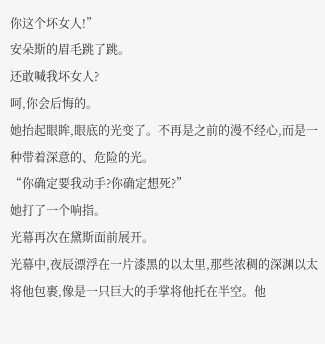你这个坏女人!”
安朵斯的眉毛跳了跳。
还敢喊我坏女人?
呵,你会后悔的。
她抬起眼眸,眼底的光变了。不再是之前的漫不经心,而是一种带着深意的、危险的光。
“你确定要我动手?你确定想死?”
她打了一个响指。
光幕再次在黛斯面前展开。
光幕中,夜辰漂浮在一片漆黑的以太里,那些浓稠的深渊以太将他包裹,像是一只巨大的手掌将他托在半空。他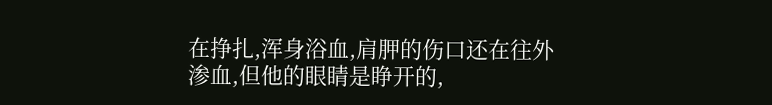在挣扎,浑身浴血,肩胛的伤口还在往外渗血,但他的眼睛是睁开的,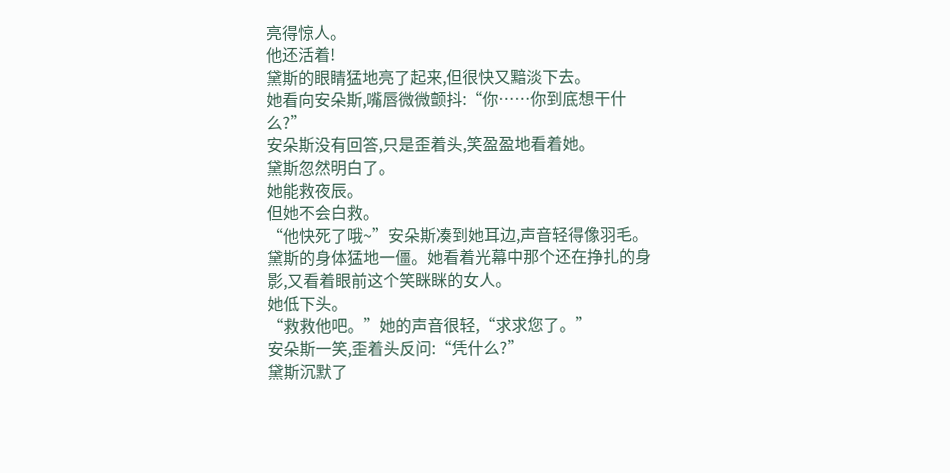亮得惊人。
他还活着!
黛斯的眼睛猛地亮了起来,但很快又黯淡下去。
她看向安朵斯,嘴唇微微颤抖:“你……你到底想干什么?”
安朵斯没有回答,只是歪着头,笑盈盈地看着她。
黛斯忽然明白了。
她能救夜辰。
但她不会白救。
“他快死了哦~”安朵斯凑到她耳边,声音轻得像羽毛。
黛斯的身体猛地一僵。她看着光幕中那个还在挣扎的身影,又看着眼前这个笑眯眯的女人。
她低下头。
“救救他吧。”她的声音很轻,“求求您了。”
安朵斯一笑,歪着头反问:“凭什么?”
黛斯沉默了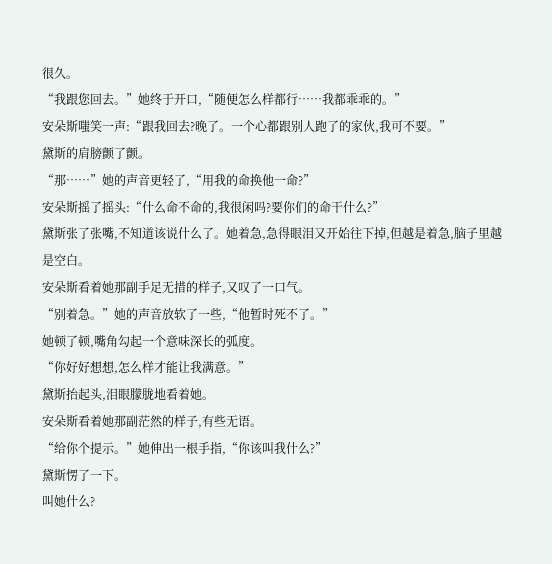很久。
“我跟您回去。”她终于开口,“随便怎么样都行……我都乖乖的。”
安朵斯嗤笑一声:“跟我回去?晚了。一个心都跟别人跑了的家伙,我可不要。”
黛斯的肩膀颤了颤。
“那……”她的声音更轻了,“用我的命换他一命?”
安朵斯摇了摇头:“什么命不命的,我很闲吗?要你们的命干什么?”
黛斯张了张嘴,不知道该说什么了。她着急,急得眼泪又开始往下掉,但越是着急,脑子里越是空白。
安朵斯看着她那副手足无措的样子,又叹了一口气。
“别着急。”她的声音放软了一些,“他暂时死不了。”
她顿了顿,嘴角勾起一个意味深长的弧度。
“你好好想想,怎么样才能让我满意。”
黛斯抬起头,泪眼朦胧地看着她。
安朵斯看着她那副茫然的样子,有些无语。
“给你个提示。”她伸出一根手指,“你该叫我什么?”
黛斯愣了一下。
叫她什么?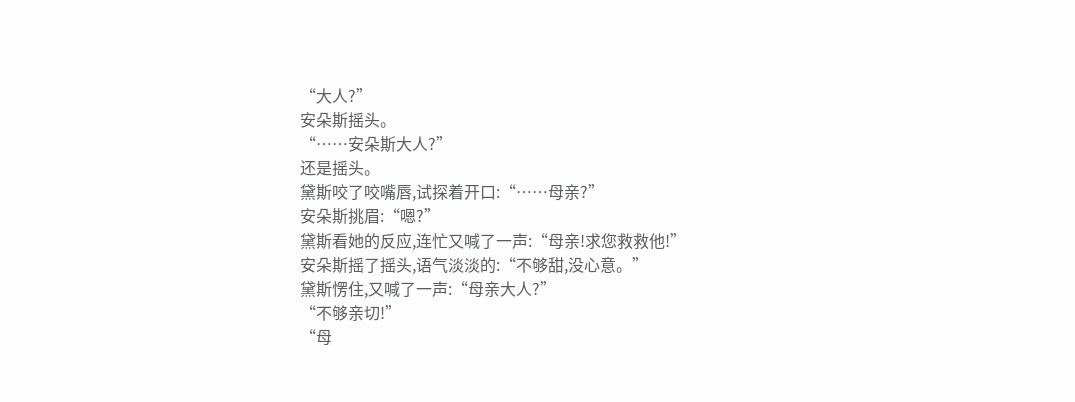“大人?”
安朵斯摇头。
“……安朵斯大人?”
还是摇头。
黛斯咬了咬嘴唇,试探着开口:“……母亲?”
安朵斯挑眉:“嗯?”
黛斯看她的反应,连忙又喊了一声:“母亲!求您救救他!”
安朵斯摇了摇头,语气淡淡的:“不够甜,没心意。”
黛斯愣住,又喊了一声:“母亲大人?”
“不够亲切!”
“母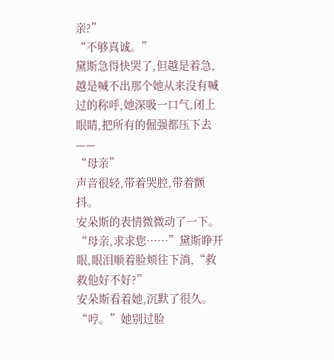亲?”
“不够真诚。”
黛斯急得快哭了,但越是着急,越是喊不出那个她从来没有喊过的称呼,她深吸一口气,闭上眼睛,把所有的倔强都压下去——
“母亲”
声音很轻,带着哭腔,带着颤抖。
安朵斯的表情微微动了一下。
“母亲,求求您……”黛斯睁开眼,眼泪顺着脸颊往下淌,“救救他好不好?”
安朵斯看着她,沉默了很久。
“哼。”她别过脸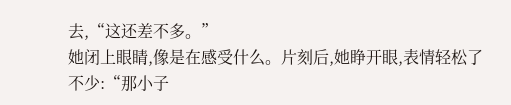去,“这还差不多。”
她闭上眼睛,像是在感受什么。片刻后,她睁开眼,表情轻松了不少:“那小子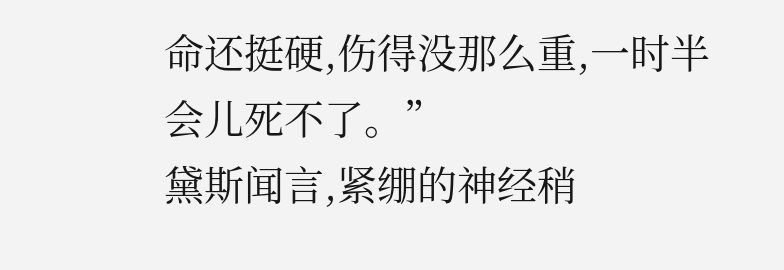命还挺硬,伤得没那么重,一时半会儿死不了。”
黛斯闻言,紧绷的神经稍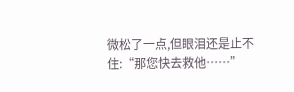微松了一点,但眼泪还是止不住:“那您快去救他……”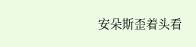安朵斯歪着头看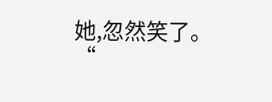她,忽然笑了。
“